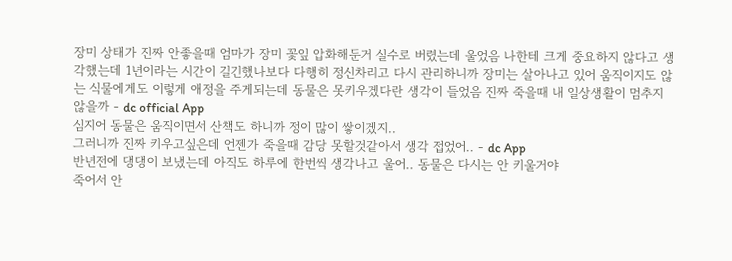장미 상태가 진짜 안좋을때 엄마가 장미 꽃잎 압화해둔거 실수로 버렸는데 울었음 나한테 크게 중요하지 않다고 생각했는데 1년이라는 시간이 길긴했나보다 다행히 정신차리고 다시 관리하니까 장미는 살아나고 있어 움직이지도 않는 식물에게도 이렇게 애정을 주게되는데 동물은 못키우겠다란 생각이 들었음 진짜 죽을때 내 일상생활이 멈추지 않을까 - dc official App
심지어 동물은 움직이면서 산책도 하니까 정이 많이 쌓이겠지..
그러니까 진짜 키우고싶은데 언젠가 죽을때 감당 못할것같아서 생각 접었어.. - dc App
반년전에 댕댕이 보냈는데 아직도 하루에 한번씩 생각나고 울어.. 동물은 다시는 안 키울거야
죽어서 안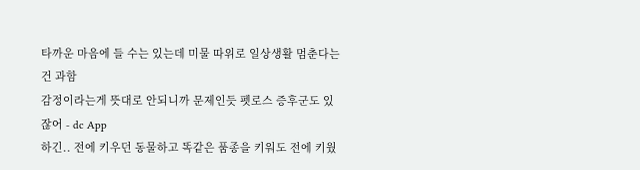타까운 마음에 들 수는 있는데 미물 따위로 일상생활 멈춘다는 건 과함
감정이라는게 뜻대로 안되니까 문제인듯 펫로스 증후군도 있잖어 - dc App
하긴.. 전에 키우던 동물하고 똑같은 품종을 키워도 전에 키웠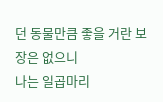던 동물만큼 좋을 거란 보장은 없으니
나는 일곱마리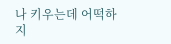나 키우는데 어떡하지